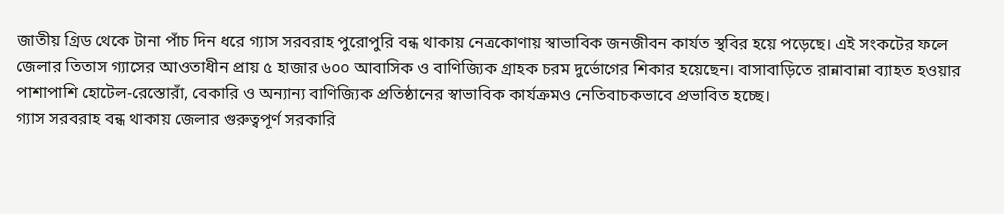জাতীয় গ্রিড থেকে টানা পাঁচ দিন ধরে গ্যাস সরবরাহ পুরোপুরি বন্ধ থাকায় নেত্রকোণায় স্বাভাবিক জনজীবন কার্যত স্থবির হয়ে পড়েছে। এই সংকটের ফলে জেলার তিতাস গ্যাসের আওতাধীন প্রায় ৫ হাজার ৬০০ আবাসিক ও বাণিজ্যিক গ্রাহক চরম দুর্ভোগের শিকার হয়েছেন। বাসাবাড়িতে রান্নাবান্না ব্যাহত হওয়ার পাশাপাশি হোটেল-রেস্তোরাঁ, বেকারি ও অন্যান্য বাণিজ্যিক প্রতিষ্ঠানের স্বাভাবিক কার্যক্রমও নেতিবাচকভাবে প্রভাবিত হচ্ছে।
গ্যাস সরবরাহ বন্ধ থাকায় জেলার গুরুত্বপূর্ণ সরকারি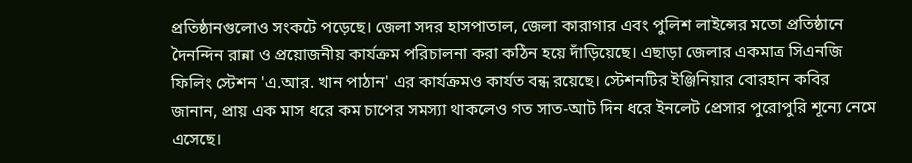প্রতিষ্ঠানগুলোও সংকটে পড়েছে। জেলা সদর হাসপাতাল, জেলা কারাগার এবং পুলিশ লাইন্সের মতো প্রতিষ্ঠানে দৈনন্দিন রান্না ও প্রয়োজনীয় কার্যক্রম পরিচালনা করা কঠিন হয়ে দাঁড়িয়েছে। এছাড়া জেলার একমাত্র সিএনজি ফিলিং স্টেশন 'এ.আর. খান পাঠান' এর কার্যক্রমও কার্যত বন্ধ রয়েছে। স্টেশনটির ইঞ্জিনিয়ার বোরহান কবির জানান, প্রায় এক মাস ধরে কম চাপের সমস্যা থাকলেও গত সাত-আট দিন ধরে ইনলেট প্রেসার পুরোপুরি শূন্যে নেমে এসেছে।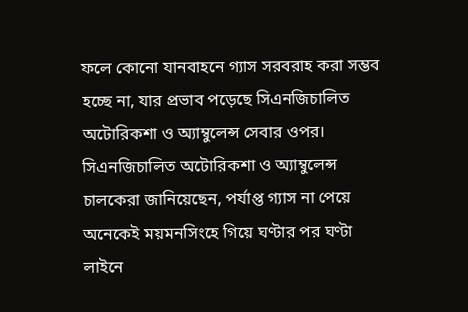ফলে কোনো যানবাহনে গ্যাস সরবরাহ করা সম্ভব হচ্ছে না, যার প্রভাব পড়েছে সিএনজিচালিত অটোরিকশা ও অ্যাম্বুলেন্স সেবার ওপর।
সিএনজিচালিত অটোরিকশা ও অ্যাম্বুলেন্স চালকেরা জানিয়েছেন, পর্যাপ্ত গ্যাস না পেয়ে অনেকেই ময়মনসিংহে গিয়ে ঘণ্টার পর ঘণ্টা লাইনে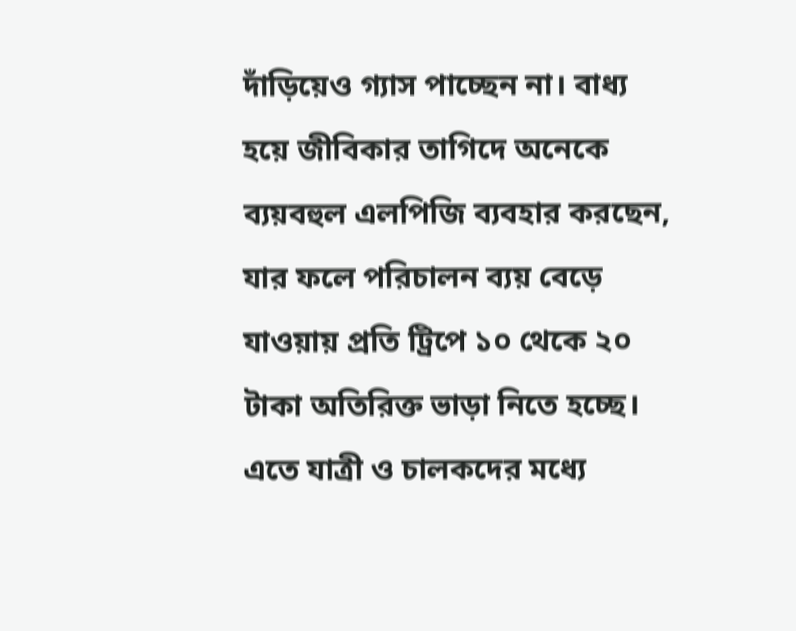দাঁড়িয়েও গ্যাস পাচ্ছেন না। বাধ্য হয়ে জীবিকার তাগিদে অনেকে ব্যয়বহুল এলপিজি ব্যবহার করছেন, যার ফলে পরিচালন ব্যয় বেড়ে যাওয়ায় প্রতি ট্রিপে ১০ থেকে ২০ টাকা অতিরিক্ত ভাড়া নিতে হচ্ছে। এতে যাত্রী ও চালকদের মধ্যে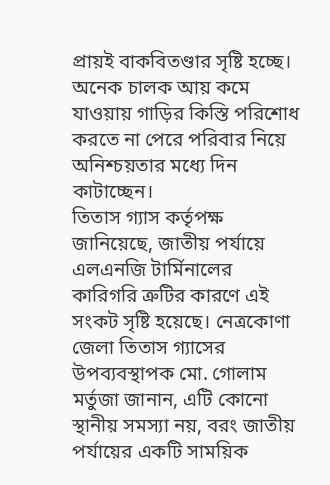প্রায়ই বাকবিতণ্ডার সৃষ্টি হচ্ছে। অনেক চালক আয় কমে যাওয়ায় গাড়ির কিস্তি পরিশোধ করতে না পেরে পরিবার নিয়ে অনিশ্চয়তার মধ্যে দিন কাটাচ্ছেন।
তিতাস গ্যাস কর্তৃপক্ষ জানিয়েছে, জাতীয় পর্যায়ে এলএনজি টার্মিনালের কারিগরি ত্রুটির কারণে এই সংকট সৃষ্টি হয়েছে। নেত্রকোণা জেলা তিতাস গ্যাসের উপব্যবস্থাপক মো. গোলাম মর্তুজা জানান, এটি কোনো স্থানীয় সমস্যা নয়, বরং জাতীয় পর্যায়ের একটি সাময়িক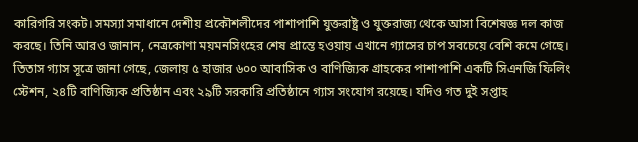কারিগরি সংকট। সমস্যা সমাধানে দেশীয় প্রকৌশলীদের পাশাপাশি যুক্তরাষ্ট্র ও যুক্তরাজ্য থেকে আসা বিশেষজ্ঞ দল কাজ করছে। তিনি আরও জানান, নেত্রকোণা ময়মনসিংহের শেষ প্রান্তে হওয়ায় এখানে গ্যাসের চাপ সবচেয়ে বেশি কমে গেছে।
তিতাস গ্যাস সূত্রে জানা গেছে, জেলায় ৫ হাজার ৬০০ আবাসিক ও বাণিজ্যিক গ্রাহকের পাশাপাশি একটি সিএনজি ফিলিং স্টেশন, ২৪টি বাণিজ্যিক প্রতিষ্ঠান এবং ২৯টি সরকারি প্রতিষ্ঠানে গ্যাস সংযোগ রয়েছে। যদিও গত দুই সপ্তাহ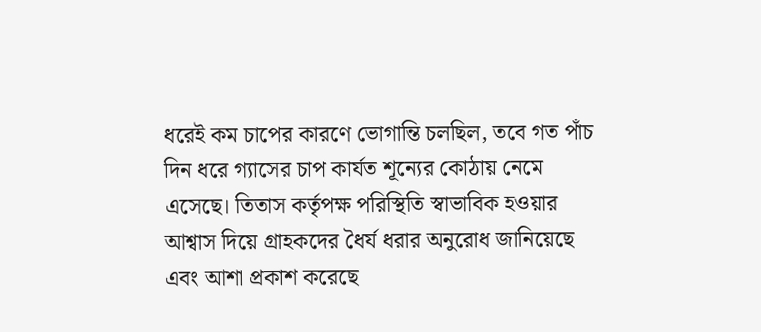ধরেই কম চাপের কারণে ভোগান্তি চলছিল, তবে গত পাঁচ দিন ধরে গ্যাসের চাপ কার্যত শূন্যের কোঠায় নেমে এসেছে। তিতাস কর্তৃপক্ষ পরিস্থিতি স্বাভাবিক হওয়ার আশ্বাস দিয়ে গ্রাহকদের ধৈর্য ধরার অনুরোধ জানিয়েছে এবং আশা প্রকাশ করেছে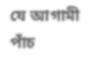যে আগামী পাঁচ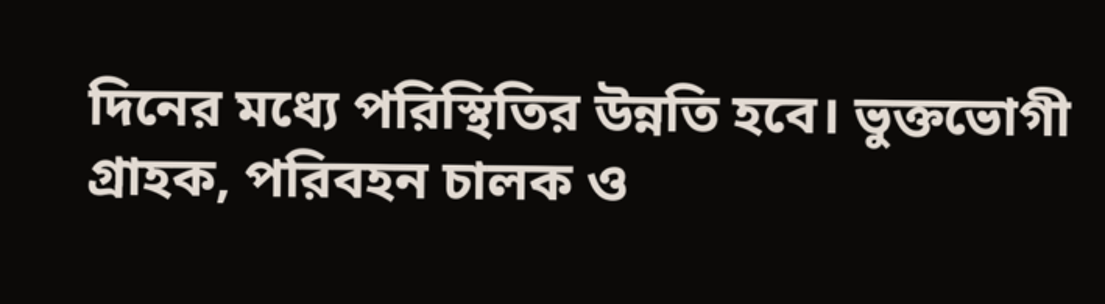দিনের মধ্যে পরিস্থিতির উন্নতি হবে। ভুক্তভোগী গ্রাহক, পরিবহন চালক ও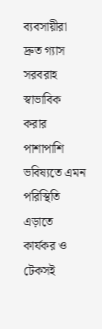ব্যবসায়ীরা দ্রুত গ্যাস সরবরাহ স্বাভাবিক করার পাশাপাশি ভবিষ্যতে এমন পরিস্থিতি এড়াতে কার্যকর ও টেকসই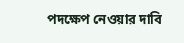পদক্ষেপ নেওয়ার দাবি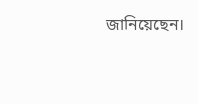জানিয়েছেন।